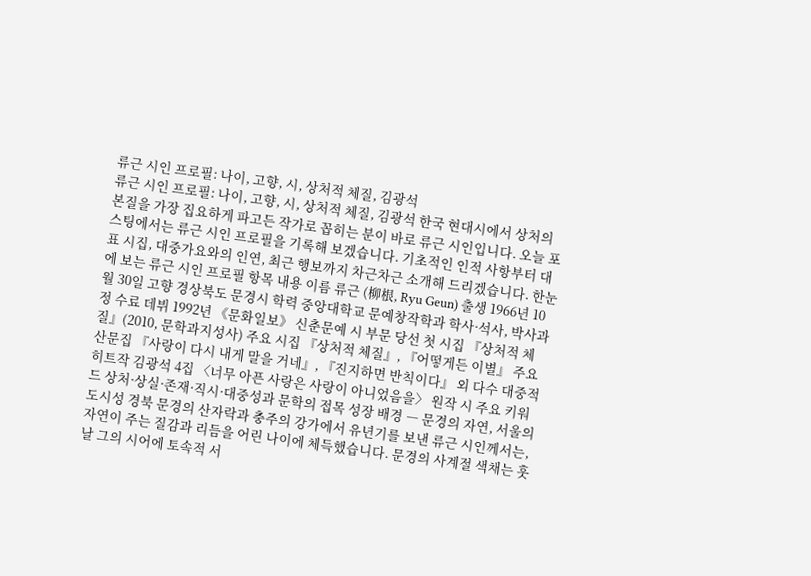류근 시인 프로필: 나이, 고향, 시, 상처적 체질, 김광석
류근 시인 프로필: 나이, 고향, 시, 상처적 체질, 김광석 한국 현대시에서 상처의 본질을 가장 집요하게 파고든 작가로 꼽히는 분이 바로 류근 시인입니다. 오늘 포스팅에서는 류근 시인 프로필을 기록해 보겠습니다. 기초적인 인적 사항부터 대표 시집, 대중가요와의 인연, 최근 행보까지 차근차근 소개해 드리겠습니다. 한눈에 보는 류근 시인 프로필 항목 내용 이름 류근 (柳根, Ryu Geun) 출생 1966년 10월 30일 고향 경상북도 문경시 학력 중앙대학교 문예창작학과 학사·석사, 박사과정 수료 데뷔 1992년 《문화일보》 신춘문예 시 부문 당선 첫 시집 『상처적 체질』(2010, 문학과지성사) 주요 시집 『상처적 체질』, 『어떻게든 이별』 주요 산문집 『사랑이 다시 내게 말을 거네』, 『진지하면 반칙이다』 외 다수 대중적 히트작 김광석 4집 〈너무 아픈 사랑은 사랑이 아니었음을〉 원작 시 주요 키워드 상처·상실·존재·직시·대중성과 문학의 접목 성장 배경 ― 문경의 자연, 서울의 도시성 경북 문경의 산자락과 충주의 강가에서 유년기를 보낸 류근 시인께서는, 자연이 주는 질감과 리듬을 어린 나이에 체득했습니다. 문경의 사계절 색채는 훗날 그의 시어에 토속적 서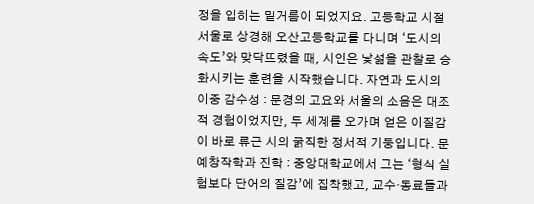정을 입히는 밑거름이 되었지요. 고등학교 시절 서울로 상경해 오산고등학교를 다니며 ‘도시의 속도’와 맞닥뜨렸을 때, 시인은 낯섦을 관찰로 승화시키는 훈련을 시작했습니다. 자연과 도시의 이중 감수성 : 문경의 고요와 서울의 소음은 대조적 경험이었지만, 두 세계를 오가며 얻은 이질감이 바로 류근 시의 굵직한 정서적 기둥입니다. 문예창작학과 진학 : 중앙대학교에서 그는 ‘형식 실험보다 단어의 질감’에 집착했고, 교수·동료들과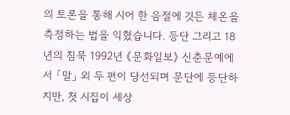의 토론을 통해 시어 한 음절에 깃든 체온을 측정하는 법을 익혔습니다. 등단 그리고 18년의 침묵 1992년 《문화일보》 신춘문예에서 「말」 외 두 편이 당선되며 문단에 등단하지만, 첫 시집이 세상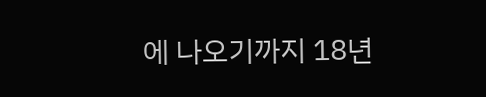에 나오기까지 18년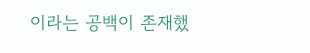이라는 공백이 존재했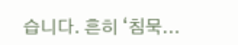습니다. 흔히 ‘침묵...